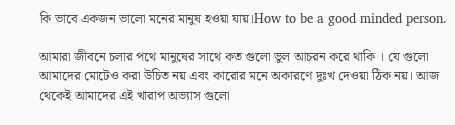কি ভাবে একজন ভালো মনের মানুষ হওয়া যায়।How to be a good minded person.

আমারা জীবনে চলার পথে মানুষের সাথে কত গুলো ভুল আচরন করে থাকি । যে গুলো আমাদের মোটেও করা উচিত নয় এবং কারোর মনে অকারণে দুঃখ দেওয়া ঠিক নয়। আজ থেকেই আমাদের এই খারাপ অভ্যাস গুলো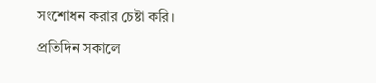সংশোধন করার চেষ্টা করি।

প্রতিদিন সকালে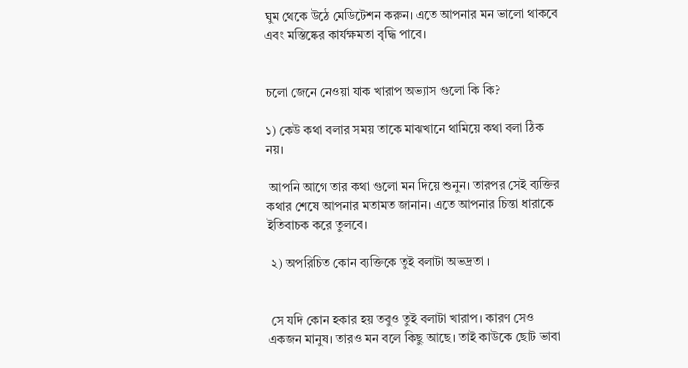ঘুম থেকে উঠে মেডিটেশন করুন। এতে আপনার মন ভালো থাকবে এবং মস্তিষ্কের কার্যক্ষমতা বৃদ্ধি পাবে।


চলো জেনে নেওয়া যাক খারাপ অভ্যাস গুলো কি কি?

১) কেউ কথা বলার সময় তাকে মাঝখানে থামিয়ে কথা বলা ঠিক নয়।

 আপনি আগে তার কথা গুলো মন দিয়ে শুনুন। তারপর সেই ব্যক্তির কথার শেষে আপনার মতামত জানান। এতে আপনার চিন্তা ধারাকে ইতিবাচক করে তুলবে।

 ২) অপরিচিত কোন ব্যক্তিকে তুই বলাটা অভদ্রতা ।


 সে যদি কোন হকার হয় তবুও তুই বলাটা খারাপ। কারণ সেও একজন মানুষ। তারও মন বলে কিছু আছে। তাই কাউকে ছোট ভাবা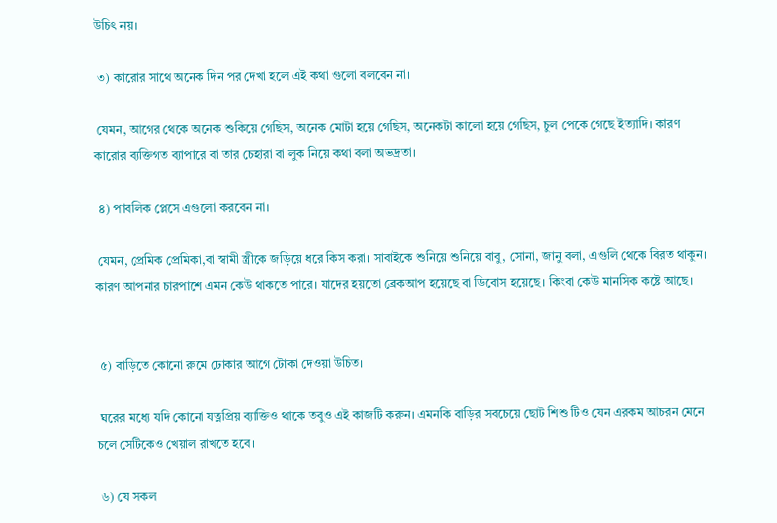উচিৎ নয়।

 ৩) কারোর সাথে অনেক দিন পর দেখা হলে এই কথা গুলো বলবেন না।

 যেমন, আগের থেকে অনেক শুকিয়ে গেছিস, অনেক মোটা হয়ে গেছিস, অনেকটা কালো হয়ে গেছিস, চুল পেকে গেছে ইত্যাদি। কারণ কারোর ব্যক্তিগত ব্যাপারে বা তার চেহারা বা লুক নিয়ে কথা বলা অভদ্রতা।

 ৪) পাবলিক প্লেসে এগুলো করবেন না।

 যেমন, প্রেমিক প্রেমিকা,বা স্বামী স্ত্রীকে জড়িয়ে ধরে কিস করা। সাবাইকে শুনিয়ে শুনিয়ে বাবু, সোনা, জানু বলা, এগুলি থেকে বিরত থাকুন। কারণ আপনার চারপাশে এমন কেউ থাকতে পারে। যাদের হয়তো ব্রেকআপ হয়েছে বা ডিবোস হয়েছে। কিংবা কেউ মানসিক কষ্টে আছে।


 ৫) বাড়িতে কোনো রুমে ঢোকার আগে টোকা দেওয়া উচিত।

 ঘরের মধ্যে যদি কোনো যত্নপ্রিয় ব্যাক্তিও থাকে তবুও এই কাজটি করুন। এমনকি বাড়ির সবচেয়ে ছোট শিশু টিও যেন এরকম আচরন মেনে চলে সেটিকেও খেয়াল রাখতে হবে।

 ৬) যে সকল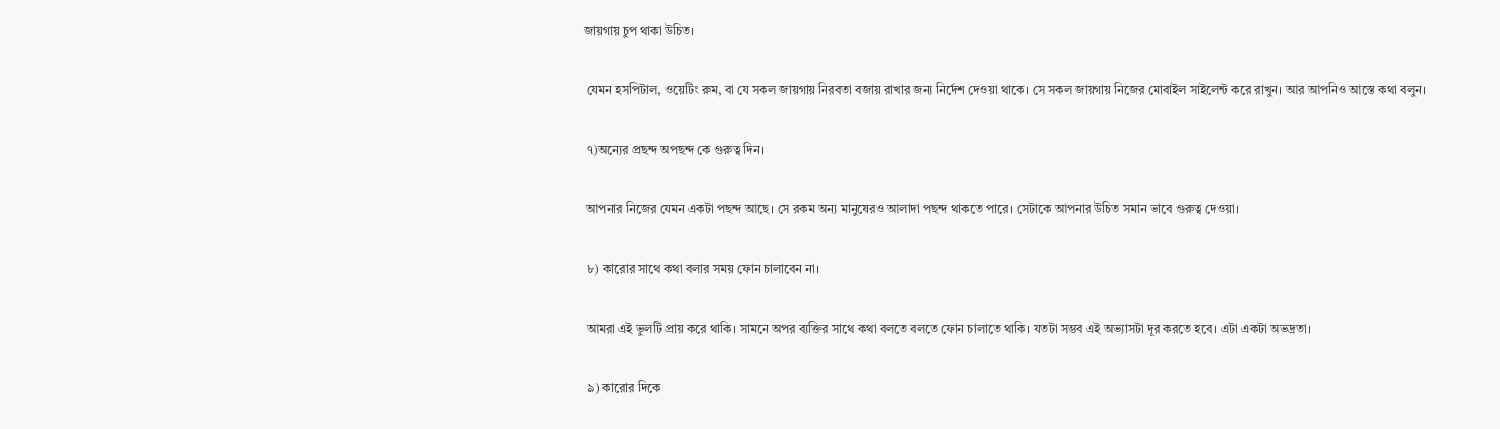জায়গায় চুপ থাকা উচিত।

 যেমন হসপিটাল, ওয়েটিং রুম, বা যে সকল জায়গায় নিরবতা বজায় রাখার জন্য নির্দেশ দেওয়া থাকে। সে সকল জায়গায় নিজের মোবাইল সাইলেন্ট করে রাখুন। আর আপনিও আস্তে কথা বলুন।

 ৭)অন্যের প্রছন্দ অপছন্দ কে গুরুত্ব দিন।

 আপনার নিজের যেমন একটা পছন্দ আছে। সে রকম অন্য মানুষেরও আলাদা পছন্দ থাকতে পারে। সেটাকে আপনার উচিত সমান ভাবে গুরুত্ব দেওয়া।

 ৮) কারোর সাথে কথা বলার সময় ফোন চালাবেন না।

 আমরা এই ভুলটি প্রায় করে থাকি। সামনে অপর ব্যক্তির সাথে কথা বলতে বলতে ফোন চালাতে থাকি। যতটা সম্ভব এই অভ্যাসটা দূর করতে হবে। এটা একটা অভদ্রতা।

 ৯) কারোর দিকে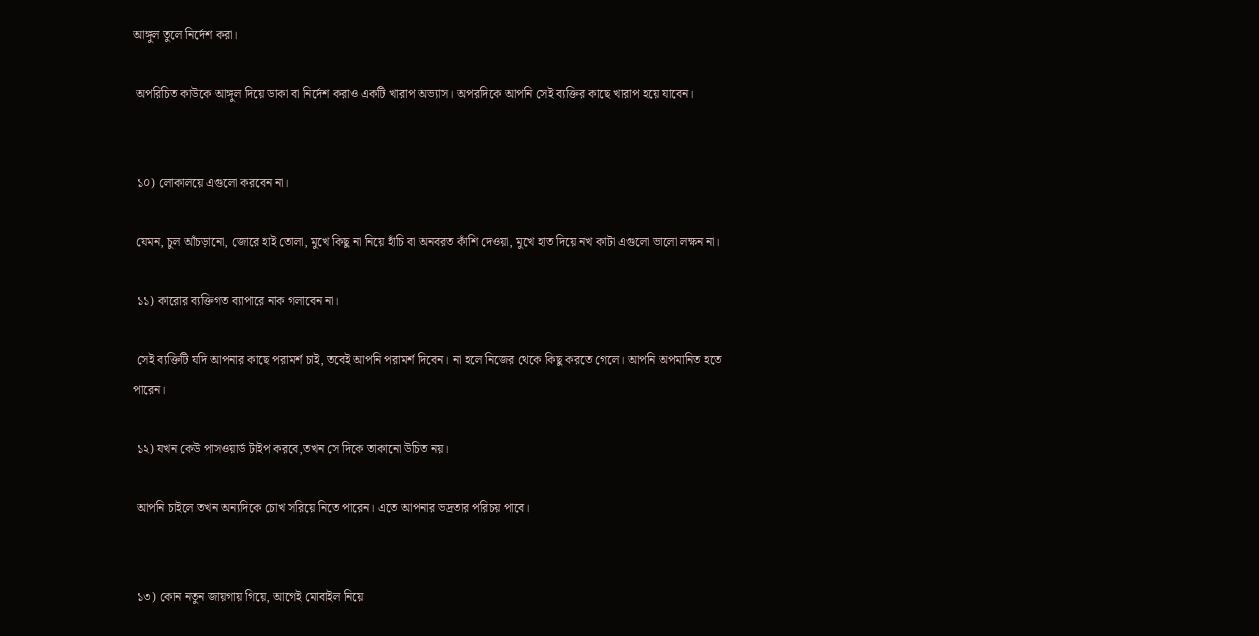আঙ্গুল তুলে নির্দেশ করা।

 অপরিচিত কাউকে আঙ্গুল দিয়ে ডাকা বা নির্দেশ করাও একটি খারাপ অভ্যাস। অপরদিকে আপনি সেই ব্যক্তির কাছে খারাপ হয়ে যাবেন।


 ১০) লোকালয়ে এগুলো করবেন না।

 যেমন, চুল আঁচড়ানো, জোরে হাই তোলা, মুখে কিছু না নিয়ে হাঁচি বা অনবরত কাঁশি দেওয়া, মুখে হাত দিয়ে নখ কাটা এগুলো ভালো লক্ষন না।

 ১১) কারোর ব্যক্তিগত ব্যাপারে নাক গলাবেন না।

 সেই ব্যক্তিটি যদি আপনার কাছে পরামর্শ চাই, তবেই আপনি পরামর্শ দিবেন। না হলে নিজের থেকে কিছু করতে গেলে। আপনি অপমানিত হতে পারেন।

 ১২) যখন কেউ পাসওয়ার্ড টাইপ করবে,তখন সে দিকে তাকানো উচিত নয়।

 আপনি চাইলে তখন অন্যদিকে চোখ সরিয়ে নিতে পারেন। এতে আপনার ভদ্রতার পরিচয় পাবে।


 ১৩) কোন নতুন জায়গায় গিয়ে, আগেই মোবাইল নিয়ে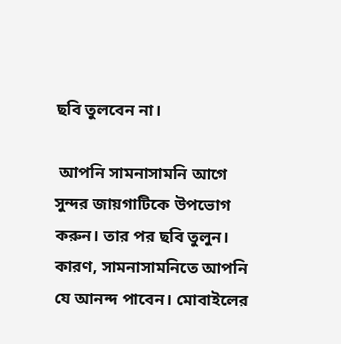ছবি তুলবেন না।

 আপনি সামনাসামনি আগে সুন্দর জায়গাটিকে উপভোগ করুন। তার পর ছবি তুলুন। কারণ, সামনাসামনিতে আপনি যে আনন্দ পাবেন। মোবাইলের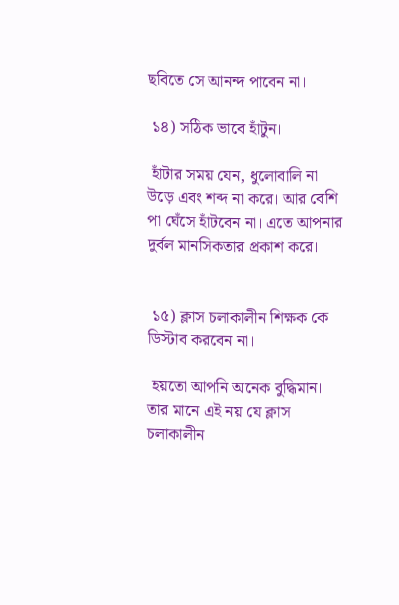ছবিতে সে আনন্দ পাবেন না।

 ১৪) সঠিক ভাবে হাঁটুন।

 হাঁটার সময় যেন, ধুলোবালি না উড়ে এবং শব্দ না করে। আর বেশি পা ঘেঁসে হাঁটবেন না। এতে আপনার দুর্বল মানসিকতার প্রকাশ করে।


 ১৫) ক্লাস চলাকালীন শিক্ষক কে ডিস্টাব করবেন না।

 হয়তো আপনি অনেক বুদ্ধিমান। তার মানে এই নয় যে ক্লাস চলাকালীন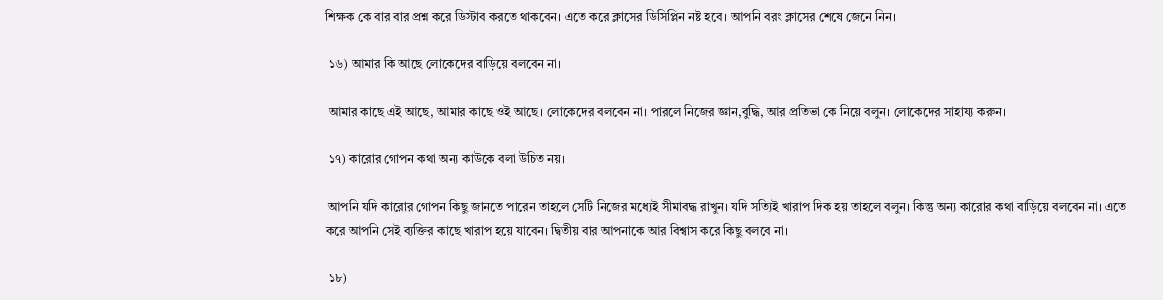শিক্ষক কে বার বার প্রশ্ন করে ডিস্টাব করতে থাকবেন। এতে করে ক্লাসের ডিসিপ্লিন নষ্ট হবে। আপনি বরং ক্লাসের শেষে জেনে নিন।

 ১৬) আমার কি আছে লোকেদের বাড়িয়ে বলবেন না।

 আমার কাছে এই আছে, আমার কাছে ওই আছে। লোকেদের বলবেন না। পারলে নিজের জ্ঞান,বুদ্ধি, আর প্রতিভা কে নিয়ে বলুন। লোকেদের সাহায্য করুন।

 ১৭) কারোর গোপন কথা অন্য কাউকে বলা উচিত নয়।

 আপনি যদি কারোর গোপন কিছু জানতে পারেন তাহলে সেটি নিজের মধ্যেই সীমাবদ্ধ রাখুন। যদি সত্যিই খারাপ দিক হয় তাহলে বলুন। কিন্তু অন্য কারোর কথা বাড়িয়ে বলবেন না। এতে করে আপনি সেই ব্যক্তির কাছে খারাপ হয়ে যাবেন। দ্বিতীয় বার আপনাকে আর বিশ্বাস করে কিছু বলবে না।

 ১৮)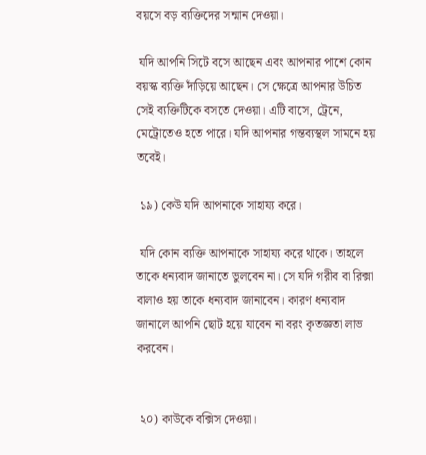বয়সে বড় ব্যক্তিদের সন্মান দেওয়া।

 যদি আপনি সিটে বসে আছেন এবং আপনার পাশে কোন বয়স্ক ব্যক্তি দাঁড়িয়ে আছেন। সে ক্ষেত্রে আপনার উচিত সেই ব্যক্তিটিকে বসতে দেওয়া। এটি বাসে, ট্রেনে, মেট্রোতেও হতে পারে। যদি আপনার গন্তব্যস্থল সামনে হয় তবেই।

 ১৯) কেউ যদি আপনাকে সাহায্য করে।

 যদি কোন ব্যক্তি আপনাকে সাহায্য করে থাকে। তাহলে তাকে ধন্যবাদ জানাতে ভুলবেন না। সে যদি গরীব বা রিক্সা বালাও হয় তাকে ধন্যবাদ জানাবেন। কারণ ধন্যবাদ জানালে আপনি ছোট হয়ে যাবেন না বরং কৃতজ্ঞতা লাভ করবেন।


 ২০) কাউকে বক্সিস দেওয়া।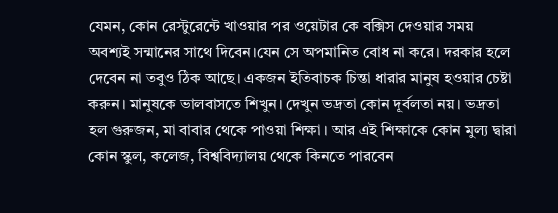যেমন, কোন রেস্টুরেন্টে খাওয়ার পর ওয়েটার কে বক্সিস দেওয়ার সময় অবশ্যই সন্মানের সাথে দিবেন।যেন সে অপমানিত বোধ না করে। দরকার হলে দেবেন না তবুও ঠিক আছে। একজন ইতিবাচক চিন্তা ধারার মানুষ হওয়ার চেষ্টা করুন। মানুষকে ভালবাসতে শিখুন। দেখুন ভদ্রতা কোন দূর্বলতা নয়। ভদ্রতা হল গুরুজন, মা বাবার থেকে পাওয়া শিক্ষা । আর এই শিক্ষাকে কোন মুল্য দ্বারা কোন স্কুল, কলেজ, বিশ্ববিদ্যালয় থেকে কিনতে পারবেন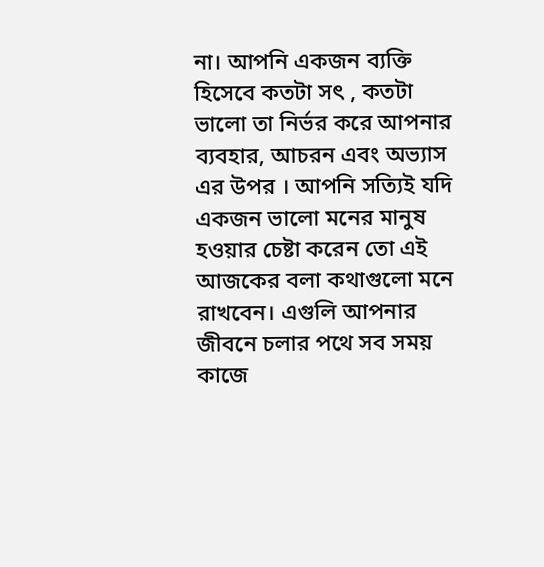না। আপনি একজন ব্যক্তি হিসেবে কতটা সৎ , কতটা ভালো তা নির্ভর করে আপনার ব্যবহার, আচরন এবং অভ্যাস এর উপর । আপনি সত্যিই যদি একজন ভালো মনের মানুষ হওয়ার চেষ্টা করেন তো এই আজকের বলা কথাগুলো মনে রাখবেন। এগুলি আপনার জীবনে চলার পথে সব সময় কাজে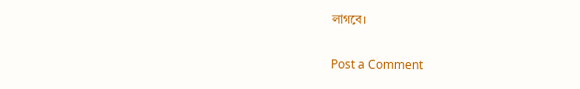লাগবে।

Post a Comment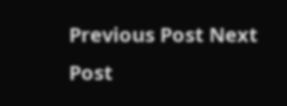Previous Post Next Post